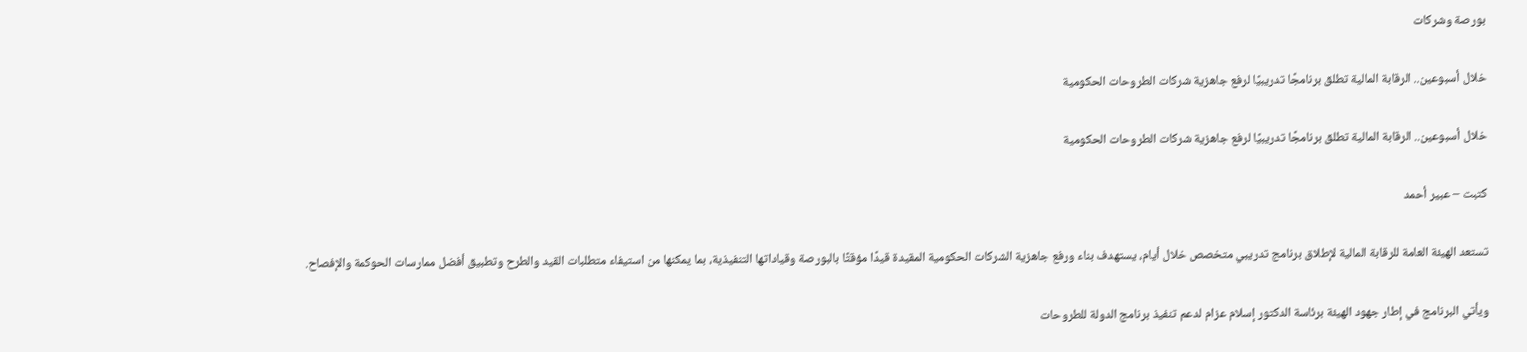بورصة وشركات

خلال أسبوعين.. الرقابة المالية تطلق برنامجًا تدريبيًا لرفع جاهزية شركات الطروحات الحكومية

خلال أسبوعين.. الرقابة المالية تطلق برنامجًا تدريبيًا لرفع جاهزية شركات الطروحات الحكومية

كتبت – عبير أحمد

تستعد الهيئة العامة للرقابة المالية لإطلاق برنامج تدريبي متخصص خلال أيام، يستهدف بناء ورفع جاهزية الشركات الحكومية المقيدة قيدًا مؤقتًا بالبورصة وقياداتها التنفيذية، بما يمكنها من استيفاء متطلبات القيد والطرح وتطبيق أفضل ممارسات الحوكمة والإفصاح.

ويأتي البرنامج في إطار جهود الهيئة برئاسة الدكتور إسلام عزام لدعم تنفيذ برنامج الدولة للطروحات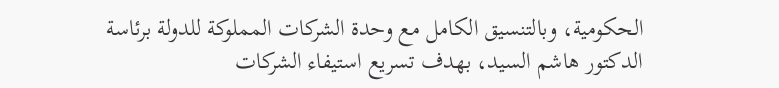الحكومية، وبالتنسيق الكامل مع وحدة الشركات المملوكة للدولة برئاسة الدكتور هاشم السيد، بهدف تسريع استيفاء الشركات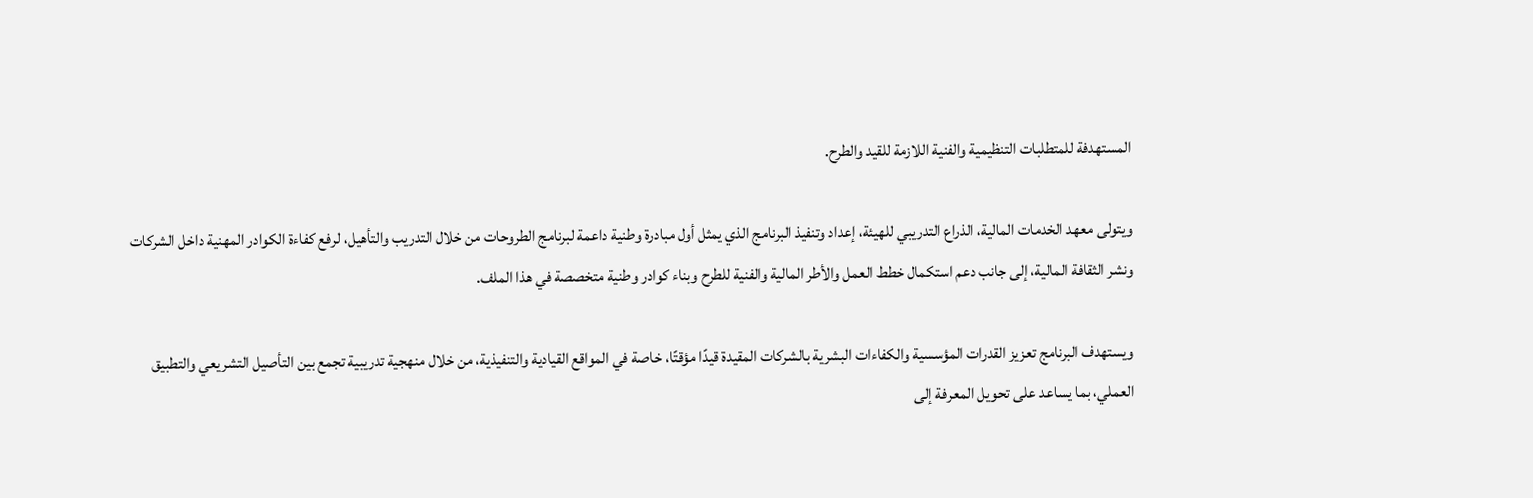المستهدفة للمتطلبات التنظيمية والفنية اللازمة للقيد والطرح.

ويتولى معهد الخدمات المالية، الذراع التدريبي للهيئة، إعداد وتنفيذ البرنامج الذي يمثل أول مبادرة وطنية داعمة لبرنامج الطروحات من خلال التدريب والتأهيل، لرفع كفاءة الكوادر المهنية داخل الشركات ونشر الثقافة المالية، إلى جانب دعم استكمال خطط العمل والأطر المالية والفنية للطرح وبناء كوادر وطنية متخصصة في هذا الملف.

ويستهدف البرنامج تعزيز القدرات المؤسسية والكفاءات البشرية بالشركات المقيدة قيدًا مؤقتًا، خاصة في المواقع القيادية والتنفيذية، من خلال منهجية تدريبية تجمع بين التأصيل التشريعي والتطبيق العملي، بما يساعد على تحويل المعرفة إلى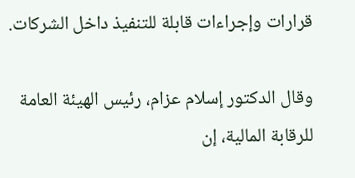قرارات وإجراءات قابلة للتنفيذ داخل الشركات.

وقال الدكتور إسلام عزام، رئيس الهيئة العامة للرقابة المالية، إن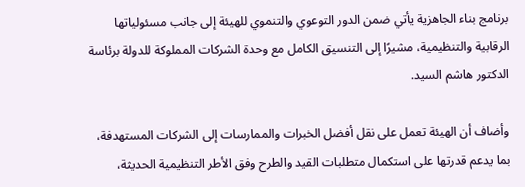برنامج بناء الجاهزية يأتي ضمن الدور التوعوي والتنموي للهيئة إلى جانب مسئولياتها الرقابية والتنظيمية، مشيرًا إلى التنسيق الكامل مع وحدة الشركات المملوكة للدولة برئاسة الدكتور هاشم السيد.

وأضاف أن الهيئة تعمل على نقل أفضل الخبرات والممارسات إلى الشركات المستهدفة، بما يدعم قدرتها على استكمال متطلبات القيد والطرح وفق الأطر التنظيمية الحديثة،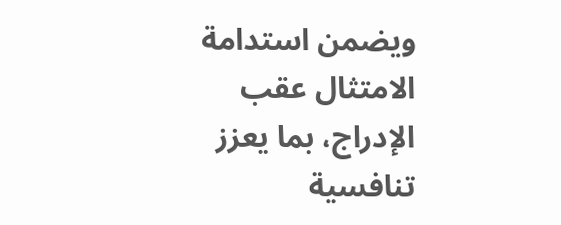ويضمن استدامة الامتثال عقب الإدراج، بما يعزز تنافسية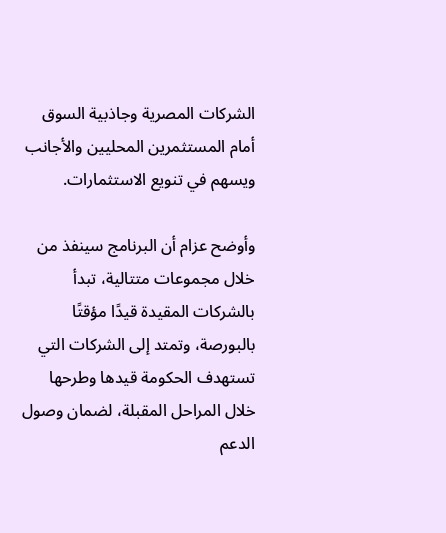الشركات المصرية وجاذبية السوق أمام المستثمرين المحليين والأجانب ويسهم في تنويع الاستثمارات.

وأوضح عزام أن البرنامج سينفذ من خلال مجموعات متتالية، تبدأ بالشركات المقيدة قيدًا مؤقتًا بالبورصة، وتمتد إلى الشركات التي تستهدف الحكومة قيدها وطرحها خلال المراحل المقبلة، لضمان وصول الدعم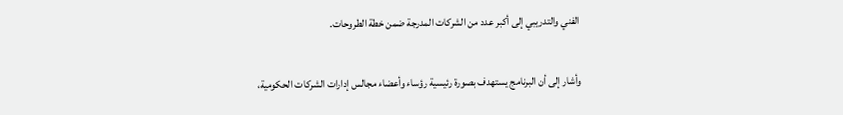الفني والتدريبي إلى أكبر عدد من الشركات المدرجة ضمن خطة الطروحات.

وأشار إلى أن البرنامج يستهدف بصورة رئيسية رؤساء وأعضاء مجالس إدارات الشركات الحكومية،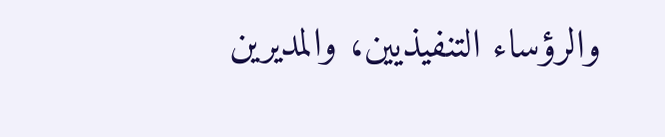والرؤساء التنفيذيين، والمديرين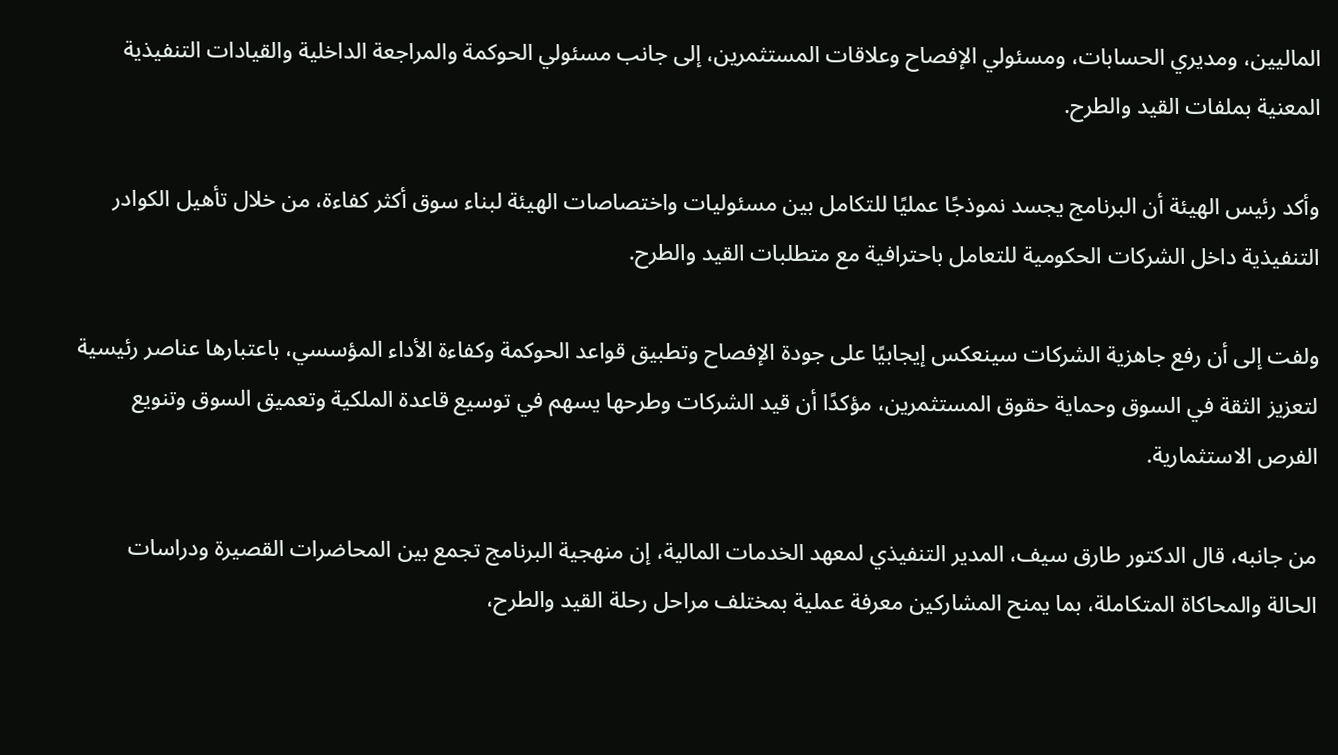الماليين، ومديري الحسابات، ومسئولي الإفصاح وعلاقات المستثمرين، إلى جانب مسئولي الحوكمة والمراجعة الداخلية والقيادات التنفيذية المعنية بملفات القيد والطرح.

وأكد رئيس الهيئة أن البرنامج يجسد نموذجًا عمليًا للتكامل بين مسئوليات واختصاصات الهيئة لبناء سوق أكثر كفاءة، من خلال تأهيل الكوادر التنفيذية داخل الشركات الحكومية للتعامل باحترافية مع متطلبات القيد والطرح.

ولفت إلى أن رفع جاهزية الشركات سينعكس إيجابيًا على جودة الإفصاح وتطبيق قواعد الحوكمة وكفاءة الأداء المؤسسي، باعتبارها عناصر رئيسية لتعزيز الثقة في السوق وحماية حقوق المستثمرين، مؤكدًا أن قيد الشركات وطرحها يسهم في توسيع قاعدة الملكية وتعميق السوق وتنويع الفرص الاستثمارية.

من جانبه، قال الدكتور طارق سيف، المدير التنفيذي لمعهد الخدمات المالية، إن منهجية البرنامج تجمع بين المحاضرات القصيرة ودراسات الحالة والمحاكاة المتكاملة، بما يمنح المشاركين معرفة عملية بمختلف مراحل رحلة القيد والطرح،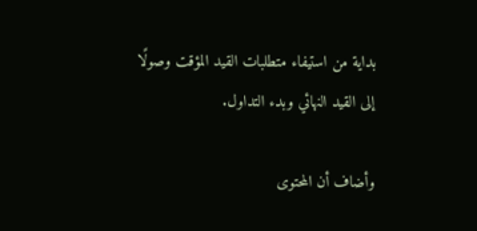بداية من استيفاء متطلبات القيد المؤقت وصولًا إلى القيد النهائي وبدء التداول.

وأضاف أن المحتوى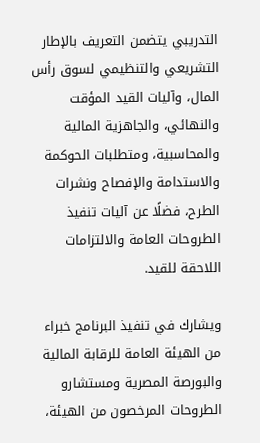التدريبي يتضمن التعريف بالإطار التشريعي والتنظيمي لسوق رأس المال، وآليات القيد المؤقت والنهائي، والجاهزية المالية والمحاسبية، ومتطلبات الحوكمة والاستدامة والإفصاح ونشرات الطرح، فضلًا عن آليات تنفيذ الطروحات العامة والالتزامات اللاحقة للقيد.

ويشارك في تنفيذ البرنامج خبراء من الهيئة العامة للرقابة المالية والبورصة المصرية ومستشارو الطروحات المرخصون من الهيئة،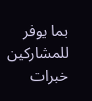بما يوفر للمشاركين خبرات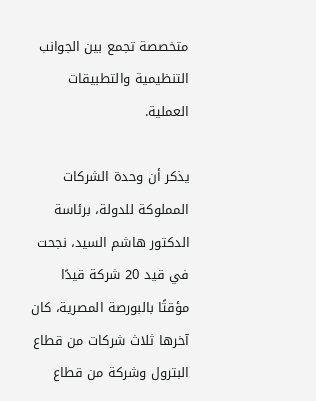متخصصة تجمع بين الجوانب التنظيمية والتطبيقات العملية.

يذكر أن وحدة الشركات المملوكة للدولة، برئاسة الدكتور هاشم السيد، نجحت في قيد 20 شركة قيدًا مؤقتًا بالبورصة المصرية، كان آخرها ثلاث شركات من قطاع البترول وشركة من قطاع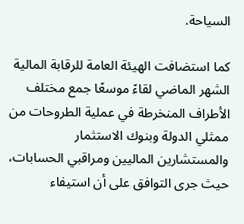السياحة.

كما استضافت الهيئة العامة للرقابة المالية الشهر الماضي لقاءً موسعًا جمع مختلف الأطراف المنخرطة في عملية الطروحات من ممثلي الدولة وبنوك الاستثمار والمستشارين الماليين ومراقبي الحسابات، حيث جرى التوافق على أن استيفاء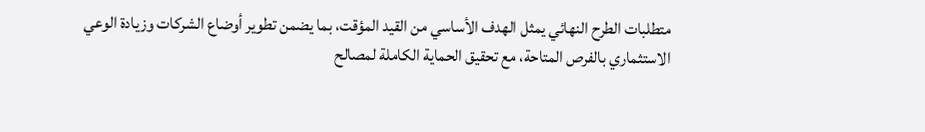متطلبات الطرح النهائي يمثل الهدف الأساسي من القيد المؤقت، بما يضمن تطوير أوضاع الشركات وزيادة الوعي الاستثماري بالفرص المتاحة، مع تحقيق الحماية الكاملة لمصالح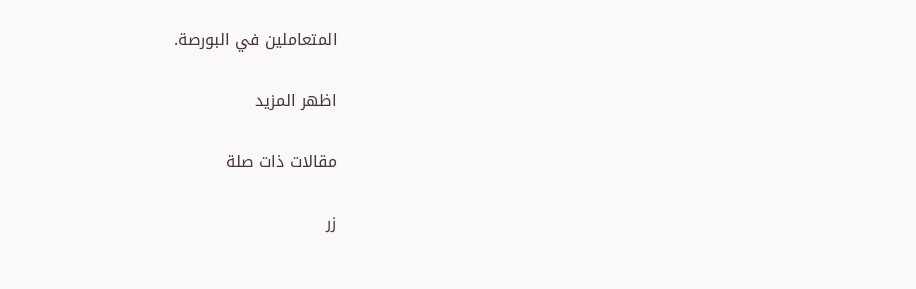المتعاملين في البورصة.

اظهر المزيد

مقالات ذات صلة

زر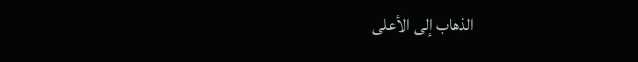الذهاب إلى الأعلى